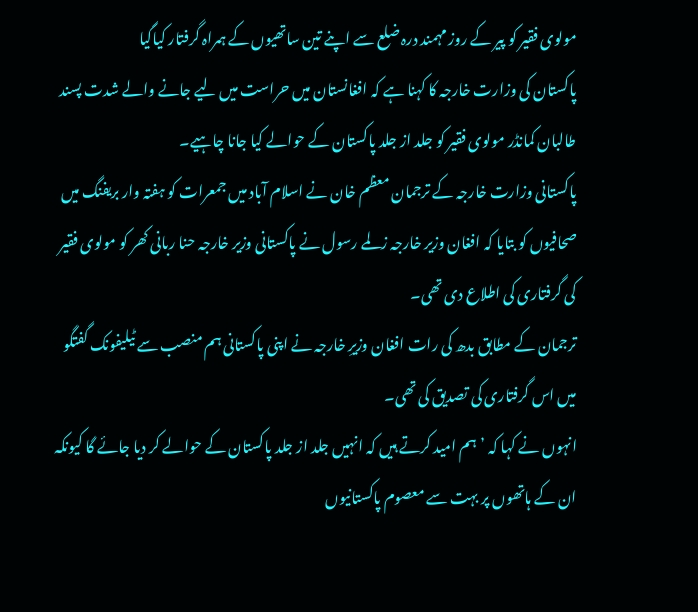مولوی فقیر کو پیر کے روز مہمند درہ ضلع سے اپنے تین ساتھیوں کے ہمراہ گرفتار کیاگیا
پاکستان کی وزارت خارجہ کا کہنا ہے کہ افغانستان میں حراست میں لیے جانے والے شدت پسند طالبان کمانڈر مولوی فقیر کو جلد از جلد پاکستان کے حوالے کیا جانا چاہیے۔
پاکستانی وزارت خارجہ کے ترجمان معظم خان نے اسلام آباد میں جمعرات کو ہفتہ وار بریفنگ میں صحافیوں کو بتایا کہ افغان وزیر خارجہ زلمے رسول نے پاکستانی وزیر خارجہ حنا ربانی کھر کو مولوی فقیر کی گرفتاری کی اطلاع دی تھی۔
ترجمان کے مطابق بدھ کی رات افغان وزیرِ خارجہ نے اپنی پاکستانی ہم منصب سے ٹیلیفونک گفتگو میں اس گرفتاری کی تصدیق کی تھی۔
انہوں نے کہا کہ ’ہم امید کرتے ہیں کہ انہیں جلد از جلد پاکستان کے حوالے کر دیا جائے گا کیونکہ ان کے ہاتھوں پر بہت سے معصوم پاکستانیوں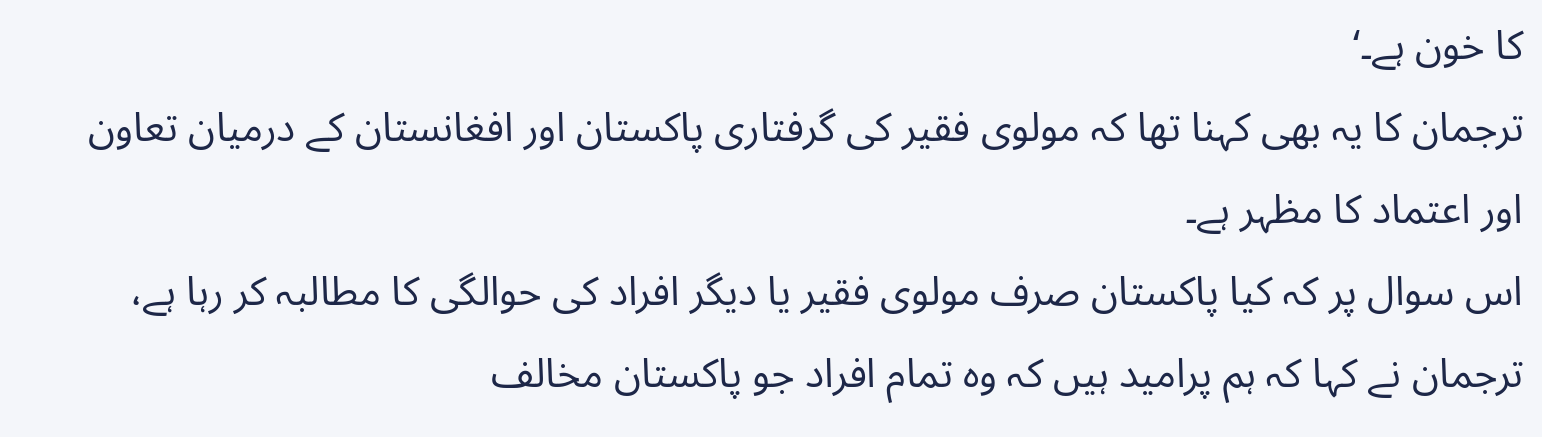کا خون ہے۔‘
ترجمان کا یہ بھی کہنا تھا کہ مولوی فقیر کی گرفتاری پاکستان اور افغانستان کے درمیان تعاون اور اعتماد کا مظہر ہے۔
اس سوال پر کہ کیا پاکستان صرف مولوی فقیر یا دیگر افراد کی حوالگی کا مطالبہ کر رہا ہے، ترجمان نے کہا کہ ہم پرامید ہیں کہ وہ تمام افراد جو پاکستان مخالف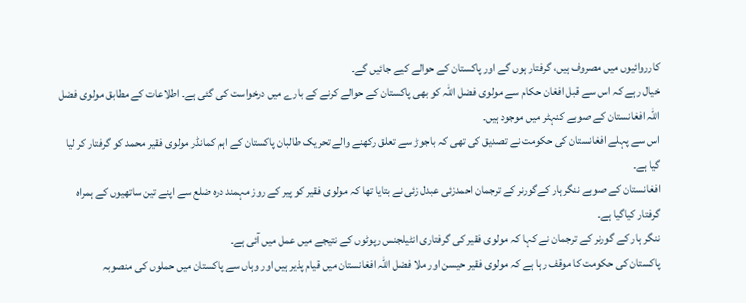کارروائیوں میں مصروف ہیں، گرفتار ہوں گے اور پاکستان کے حوالے کیے جائیں گے۔
خیال رہے کہ اس سے قبل افغان حکام سے مولوی فضل اللہ کو بھی پاکستان کے حوالے کرنے کے بارے میں درخواست کی گئی ہے۔ اطلاعات کے مطابق مولوی فضل اللہ افغانستان کے صوبے کنہٹر میں موجود ہیں۔
اس سے پہلے افغانستان کی حکومت نے تصدیق کی تھی کہ باجوڑ سے تعلق رکھنے والے تحریک طالبان پاکستان کے اہم کمانڈر مولوی فقیر محمد کو گرفتار کر لیا گیا ہے۔
افغانستان کے صوبے ننگرہار کےگورنر کے ترجمان احمدزئی عبدل زئی نے بتایا تھا کہ مولوی فقیر کو پیر کے روز مہمند درہ ضلع سے اپنے تین ساتھیوں کے ہمراہ گرفتار کیاگیا ہے۔
ننگر ہار کے گورنر کے ترجمان نے کہا کہ مولوی فقیر کی گرفتاری انٹیلجنس رپوٹوں کے نتیجے میں عمل میں آئی ہے۔
پاکستان کی حکومت کا موقف رہا ہے کہ مولوی فقیر حیسن اور ملا فضل اللہ افغانستان میں قیام پذیر ہیں اور وہاں سے پاکستان میں حملوں کی منصوبہ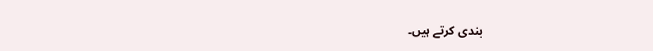بندی کرتے ہیں۔